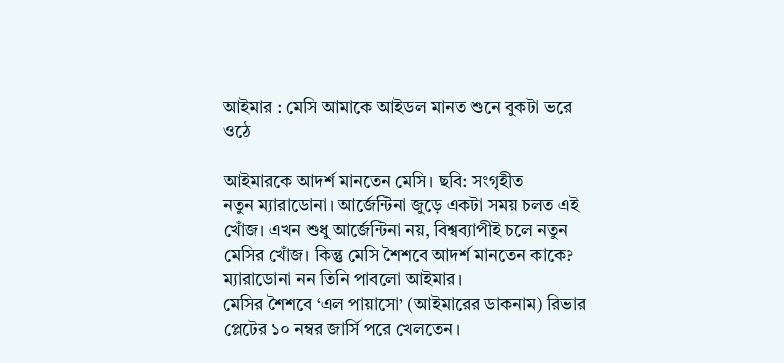আইমার : মেসি আমাকে আইডল মানত শুনে বুকটা ভরে ওঠে

আইমারকে আদর্শ মানতেন মেসি। ছবি: সংগৃহীত
নতুন ম্যারাডোনা। আর্জেন্টিনা জুড়ে একটা সময় চলত এই খোঁজ। এখন শুধু আর্জেন্টিনা নয়, বিশ্বব্যাপীই চলে নতুন মেসির খোঁজ। কিন্তু মেসি শৈশবে আদর্শ মানতেন কাকে? ম্যারাডোনা নন তিনি পাবলো আইমার।
মেসির শৈশবে ‘এল পায়াসো’ (আইমারের ডাকনাম) রিভার প্লেটের ১০ নম্বর জার্সি পরে খেলতেন।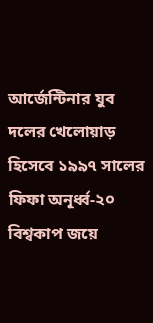আর্জেন্টিনার যুব দলের খেলোয়াড় হিসেবে ১৯৯৭ সালের ফিফা অনূর্ধ্ব-২০ বিশ্বকাপ জয়ে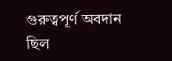গুরুত্বপূর্ণ অবদান ছিল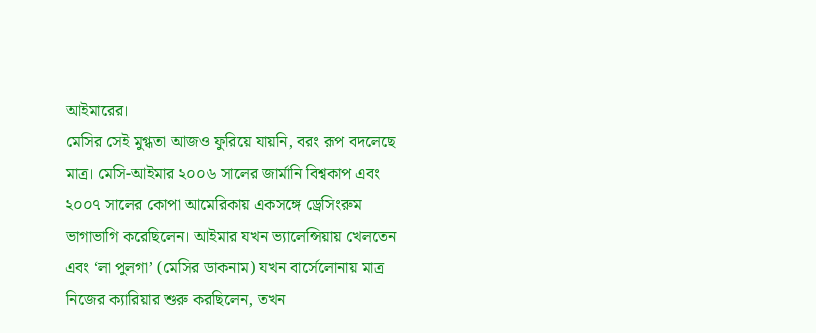আইমারের।
মেসির সেই মুগ্ধতা আজও ফুরিয়ে যায়নি, বরং রূপ বদলেছে মাত্র। মেসি-আইমার ২০০৬ সালের জার্মানি বিশ্বকাপ এবং ২০০৭ সালের কোপা আমেরিকায় একসঙ্গে ড্রেসিংরুম ভাগাভাগি করেছিলেন। আইমার যখন ভ্যালেন্সিয়ায় খেলতেন এবং ‘লা পুলগা’ (মেসির ডাকনাম) যখন বার্সেলোনায় মাত্র নিজের ক্যারিয়ার শুরু করছিলেন, তখন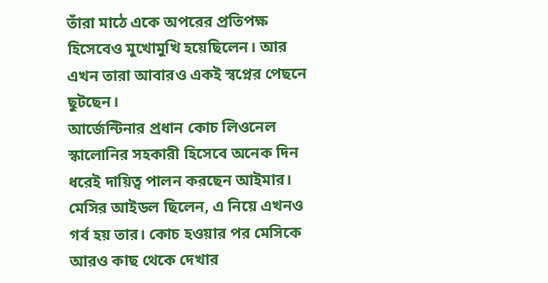তাঁরা মাঠে একে অপরের প্রতিপক্ষ হিসেবেও মুখোমুখি হয়েছিলেন। আর এখন তারা আবারও একই স্বপ্নের পেছনে ছুটছেন।
আর্জেন্টিনার প্রধান কোচ লিওনেল স্কালোনির সহকারী হিসেবে অনেক দিন ধরেই দায়িত্ব পালন করছেন আইমার। মেসির আইডল ছিলেন, এ নিয়ে এখনও গর্ব হয় তার। কোচ হওয়ার পর মেসিকে আরও কাছ থেকে দেখার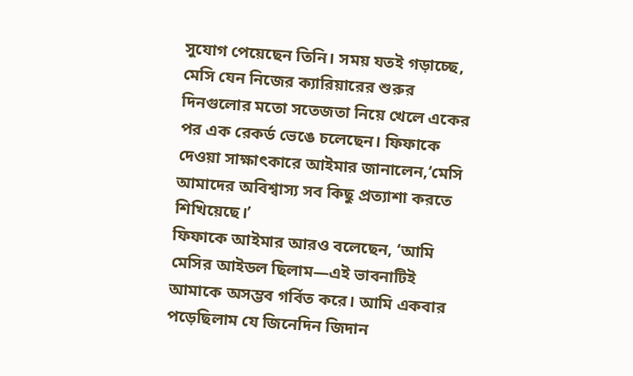সুযোগ পেয়েছেন তিনি। সময় যতই গড়াচ্ছে, মেসি যেন নিজের ক্যারিয়ারের শুরুর দিনগুলোর মতো সতেজতা নিয়ে খেলে একের পর এক রেকর্ড ভেঙে চলেছেন। ফিফাকে দেওয়া সাক্ষাৎকারে আইমার জানালেন,‘মেসি আমাদের অবিশ্বাস্য সব কিছু প্রত্যাশা করতে শিখিয়েছে।’
ফিফাকে আইমার আরও বলেছেন, ‘আমি মেসির আইডল ছিলাম—এই ভাবনাটিই আমাকে অসম্ভব গর্বিত করে। আমি একবার পড়েছিলাম যে জিনেদিন জিদান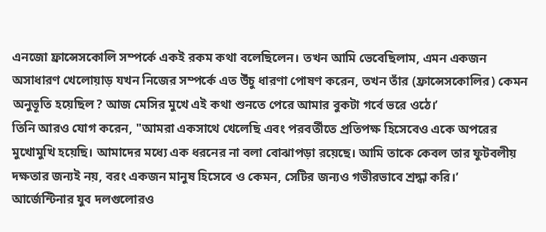এনজো ফ্রান্সেসকোলি সম্পর্কে একই রকম কথা বলেছিলেন। তখন আমি ভেবেছিলাম, এমন একজন অসাধারণ খেলোয়াড় যখন নিজের সম্পর্কে এত উঁচু ধারণা পোষণ করেন, তখন তাঁর (ফ্রান্সেসকোলির) কেমন অনুভূতি হয়েছিল? আজ মেসির মুখে এই কথা শুনতে পেরে আমার বুকটা গর্বে ভরে ওঠে।’
তিনি আরও যোগ করেন, "আমরা একসাথে খেলেছি এবং পরবর্তীতে প্রতিপক্ষ হিসেবেও একে অপরের মুখোমুখি হয়েছি। আমাদের মধ্যে এক ধরনের না বলা বোঝাপড়া রয়েছে। আমি তাকে কেবল তার ফুটবলীয় দক্ষতার জন্যই নয়, বরং একজন মানুষ হিসেবে ও কেমন, সেটির জন্যও গভীরভাবে শ্রদ্ধা করি।’
আর্জেন্টিনার যুব দলগুলোরও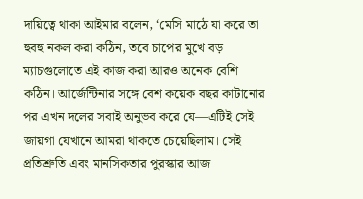দায়িত্বে থাকা আইমার বলেন, ‘মেসি মাঠে যা করে তা হুবহু নকল করা কঠিন, তবে চাপের মুখে বড় ম্যাচগুলোতে এই কাজ করা আরও অনেক বেশি কঠিন। আর্জেন্টিনার সঙ্গে বেশ কয়েক বছর কাটানোর পর এখন দলের সবাই অনুভব করে যে—এটিই সেই জায়গা যেখানে আমরা থাকতে চেয়েছিলাম। সেই প্রতিশ্রুতি এবং মানসিকতার পুরস্কার আজ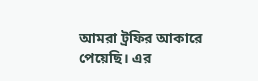আমরা ট্রফির আকারে পেয়েছি। এর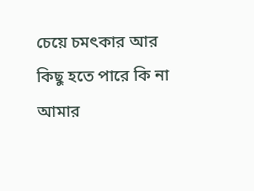চেয়ে চমৎকার আর কিছু হতে পারে কি না আমার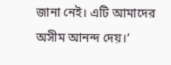জানা নেই। এটি আমাদের অসীম আনন্দ দেয়।’